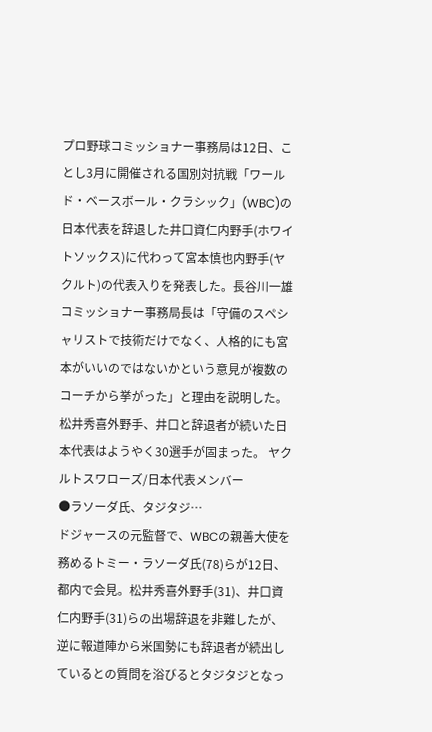プロ野球コミッショナー事務局は12日、ことし3月に開催される国別対抗戦「ワールド・ベースボール・クラシック」(WBC)の日本代表を辞退した井口資仁内野手(ホワイトソックス)に代わって宮本慎也内野手(ヤクルト)の代表入りを発表した。長谷川一雄コミッショナー事務局長は「守備のスペシャリストで技術だけでなく、人格的にも宮本がいいのではないかという意見が複数のコーチから挙がった」と理由を説明した。松井秀喜外野手、井口と辞退者が続いた日本代表はようやく30選手が固まった。 ヤクルトスワローズ/日本代表メンバー
●ラソーダ氏、タジタジ…
ドジャースの元監督で、WBCの親善大使を務めるトミー・ラソーダ氏(78)らが12日、都内で会見。松井秀喜外野手(31)、井口資仁内野手(31)らの出場辞退を非難したが、逆に報道陣から米国勢にも辞退者が続出しているとの質問を浴びるとタジタジとなっ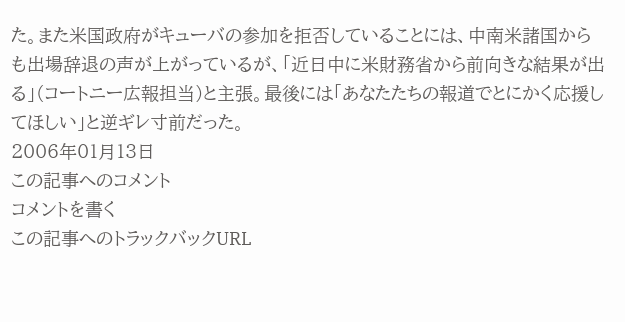た。また米国政府がキューバの参加を拒否していることには、中南米諸国からも出場辞退の声が上がっているが、「近日中に米財務省から前向きな結果が出る」(コートニー広報担当)と主張。最後には「あなたたちの報道でとにかく応援してほしい」と逆ギレ寸前だった。
2006年01月13日
この記事へのコメント
コメントを書く
この記事へのトラックバックURL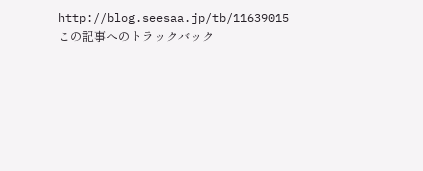http://blog.seesaa.jp/tb/11639015
この記事へのトラックバック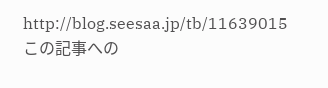http://blog.seesaa.jp/tb/11639015
この記事への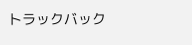トラックバック